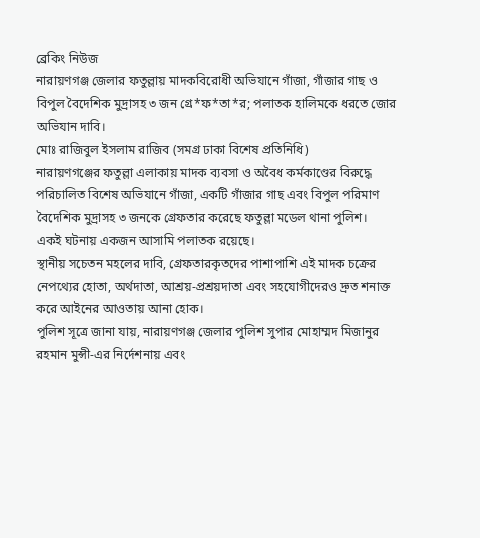ব্রেকিং নিউজ
নারায়ণগঞ্জ জেলার ফতুল্লায় মাদকবিরোধী অভিযানে গাঁজা, গাঁজার গাছ ও বিপুল বৈদেশিক মুদ্রাসহ ৩ জন গ্রে*ফ*তা*র; পলাতক হালিমকে ধরতে জোর অভিযান দাবি।
মোঃ রাজিবুল ইসলাম রাজিব (সমগ্র ঢাকা বিশেষ প্রতিনিধি)
নারায়ণগঞ্জের ফতুল্লা এলাকায় মাদক ব্যবসা ও অবৈধ কর্মকাণ্ডের বিরুদ্ধে পরিচালিত বিশেষ অভিযানে গাঁজা, একটি গাঁজার গাছ এবং বিপুল পরিমাণ বৈদেশিক মুদ্রাসহ ৩ জনকে গ্রেফতার করেছে ফতুল্লা মডেল থানা পুলিশ।
একই ঘটনায় একজন আসামি পলাতক রয়েছে।
স্থানীয় সচেতন মহলের দাবি, গ্রেফতারকৃতদের পাশাপাশি এই মাদক চক্রের নেপথ্যের হোতা, অর্থদাতা, আশ্রয়-প্রশ্রয়দাতা এবং সহযোগীদেরও দ্রুত শনাক্ত করে আইনের আওতায় আনা হোক।
পুলিশ সূত্রে জানা যায়, নারায়ণগঞ্জ জেলার পুলিশ সুপার মোহাম্মদ মিজানুর রহমান মুন্সী-এর নির্দেশনায় এবং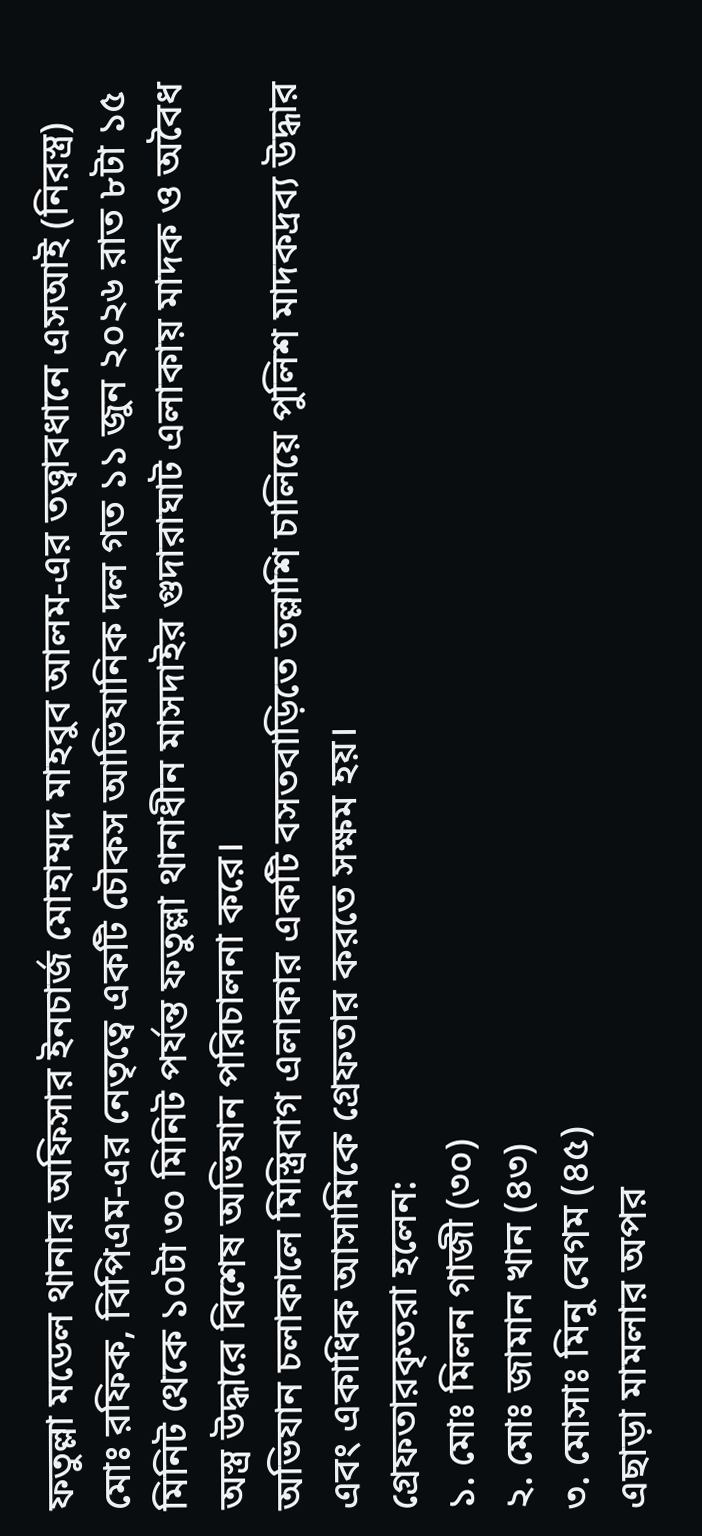ফতুল্লা মডেল থানার অফিসার ইনচার্জ মোহাম্মদ মাহবুব আলম-এর তত্ত্বাবধানে এসআই (নিরস্ত্র) মোঃ রফিক, বিপিএম-এর নেতৃত্বে একটি চৌকস আভিযানিক দল গত ১১ জুন ২০২৬ রাত ৮টা ১৫ মিনিট থেকে ১০টা ৩০ মিনিট পর্যন্ত ফতুল্লা থানাধীন মাসদাইর গুদারাঘাট এলাকায় মাদক ও অবৈধ অস্ত্র উদ্ধারে বিশেষ অভিযান পরিচালনা করে।
অভিযান চলাকালে মিস্ত্রিবাগ এলাকার একটি বসতবাড়িতে তল্লাশি চালিয়ে পুলিশ মাদকদ্রব্য উদ্ধার এবং একাধিক আসামিকে গ্রেফতার করতে সক্ষম হয়।
গ্রেফতারকৃতরা হলেন:
১. মোঃ মিলন গাজী (৩০)
২. মোঃ জামান খান (৪৩)
৩. মোসাঃ মিনু বেগম (৪৫)
এছাড়া মামলার অপর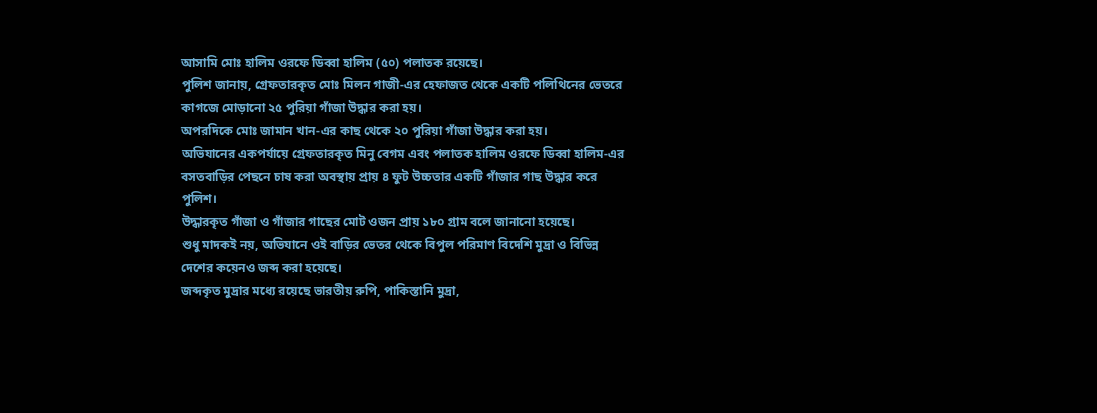আসামি মোঃ হালিম ওরফে ডিব্বা হালিম (৫০) পলাতক রয়েছে।
পুলিশ জানায়, গ্রেফতারকৃত মোঃ মিলন গাজী-এর হেফাজত থেকে একটি পলিথিনের ভেতরে কাগজে মোড়ানো ২৫ পুরিয়া গাঁজা উদ্ধার করা হয়।
অপরদিকে মোঃ জামান খান-এর কাছ থেকে ২০ পুরিয়া গাঁজা উদ্ধার করা হয়।
অভিযানের একপর্যায়ে গ্রেফতারকৃত মিনু বেগম এবং পলাতক হালিম ওরফে ডিব্বা হালিম-এর বসতবাড়ির পেছনে চাষ করা অবস্থায় প্রায় ৪ ফুট উচ্চতার একটি গাঁজার গাছ উদ্ধার করে পুলিশ।
উদ্ধারকৃত গাঁজা ও গাঁজার গাছের মোট ওজন প্রায় ১৮০ গ্রাম বলে জানানো হয়েছে।
শুধু মাদকই নয়, অভিযানে ওই বাড়ির ভেতর থেকে বিপুল পরিমাণ বিদেশি মুদ্রা ও বিভিন্ন দেশের কয়েনও জব্দ করা হয়েছে।
জব্দকৃত মুদ্রার মধ্যে রয়েছে ভারতীয় রুপি, পাকিস্তানি মুদ্রা,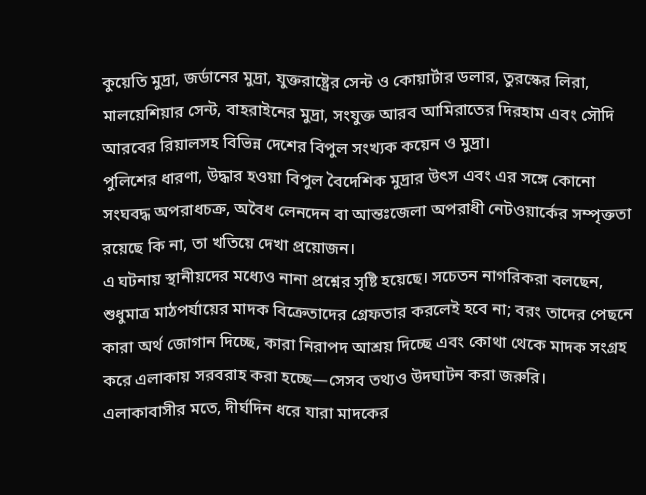কুয়েতি মুদ্রা, জর্ডানের মুদ্রা, যুক্তরাষ্ট্রের সেন্ট ও কোয়ার্টার ডলার, তুরস্কের লিরা, মালয়েশিয়ার সেন্ট, বাহরাইনের মুদ্রা, সংযুক্ত আরব আমিরাতের দিরহাম এবং সৌদি আরবের রিয়ালসহ বিভিন্ন দেশের বিপুল সংখ্যক কয়েন ও মুদ্রা।
পুলিশের ধারণা, উদ্ধার হওয়া বিপুল বৈদেশিক মুদ্রার উৎস এবং এর সঙ্গে কোনো সংঘবদ্ধ অপরাধচক্র, অবৈধ লেনদেন বা আন্তঃজেলা অপরাধী নেটওয়ার্কের সম্পৃক্ততা রয়েছে কি না, তা খতিয়ে দেখা প্রয়োজন।
এ ঘটনায় স্থানীয়দের মধ্যেও নানা প্রশ্নের সৃষ্টি হয়েছে। সচেতন নাগরিকরা বলছেন, শুধুমাত্র মাঠপর্যায়ের মাদক বিক্রেতাদের গ্রেফতার করলেই হবে না; বরং তাদের পেছনে কারা অর্থ জোগান দিচ্ছে, কারা নিরাপদ আশ্রয় দিচ্ছে এবং কোথা থেকে মাদক সংগ্রহ করে এলাকায় সরবরাহ করা হচ্ছে—সেসব তথ্যও উদঘাটন করা জরুরি।
এলাকাবাসীর মতে, দীর্ঘদিন ধরে যারা মাদকের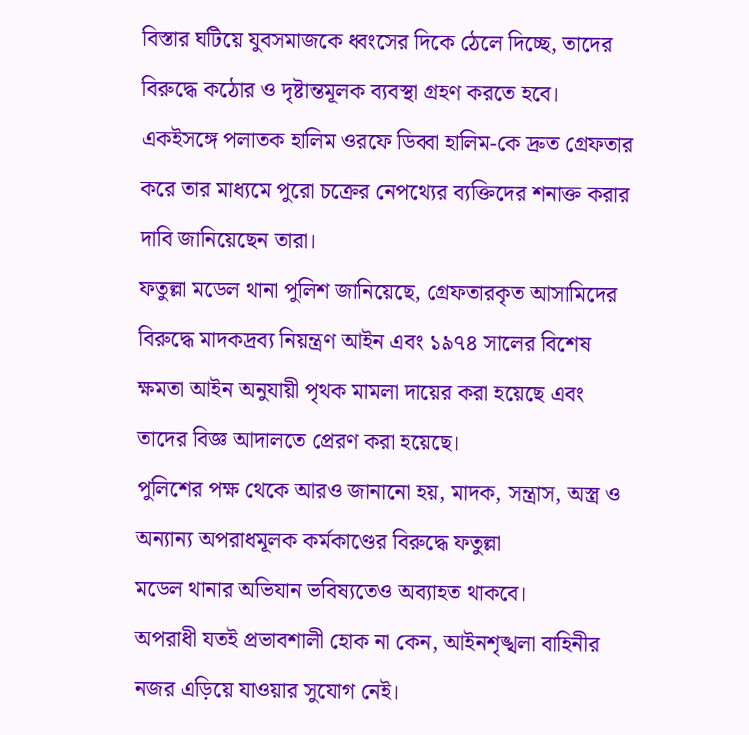বিস্তার ঘটিয়ে যুবসমাজকে ধ্বংসের দিকে ঠেলে দিচ্ছে, তাদের বিরুদ্ধে কঠোর ও দৃষ্টান্তমূলক ব্যবস্থা গ্রহণ করতে হবে।
একইসঙ্গে পলাতক হালিম ওরফে ডিব্বা হালিম-কে দ্রুত গ্রেফতার করে তার মাধ্যমে পুরো চক্রের নেপথ্যের ব্যক্তিদের শনাক্ত করার দাবি জানিয়েছেন তারা।
ফতুল্লা মডেল থানা পুলিশ জানিয়েছে, গ্রেফতারকৃত আসামিদের বিরুদ্ধে মাদকদ্রব্য নিয়ন্ত্রণ আইন এবং ১৯৭৪ সালের বিশেষ ক্ষমতা আইন অনুযায়ী পৃথক মামলা দায়ের করা হয়েছে এবং তাদের বিজ্ঞ আদালতে প্রেরণ করা হয়েছে।
পুলিশের পক্ষ থেকে আরও জানানো হয়, মাদক, সন্ত্রাস, অস্ত্র ও অন্যান্য অপরাধমূলক কর্মকাণ্ডের বিরুদ্ধে ফতুল্লা
মডেল থানার অভিযান ভবিষ্যতেও অব্যাহত থাকবে।
অপরাধী যতই প্রভাবশালী হোক না কেন, আইনশৃঙ্খলা বাহিনীর নজর এড়িয়ে যাওয়ার সুযোগ নেই।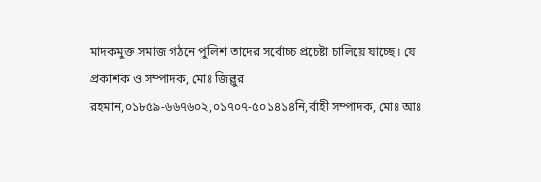মাদকমুক্ত সমাজ গঠনে পুলিশ তাদের সর্বোচ্চ প্রচেষ্টা চালিয়ে যাচ্ছে। যে
প্রকাশক ও সম্পাদক, মোঃ জিল্লুর রহমান,০১৮৫৯-৬৬৭৬০২,০১৭০৭-৫০১৪১৪নি,র্বাহী সম্পাদক, মোঃ আঃ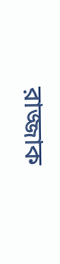রাজ্জাক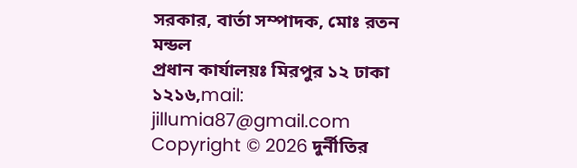সরকার, বার্তা সম্পাদক, মোঃ রতন মন্ডল
প্রধান কার্যালয়ঃ মিরপুর ১২ ঢাকা ১২১৬,mail: jillumia87@gmail.com
Copyright © 2026 দুর্নীতির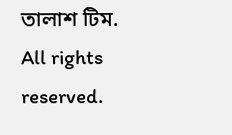তালাশ টিম. All rights reserved.